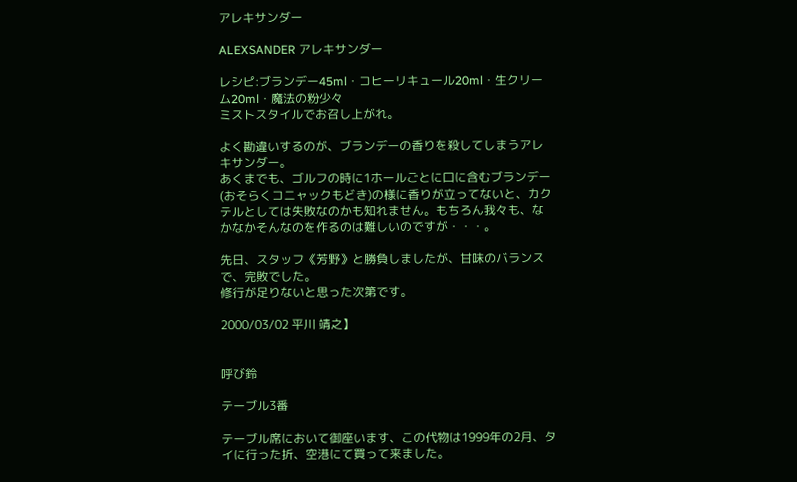アレキサンダー

ALEXSANDER アレキサンダー

レシピ:ブランデー45ml・コヒーリキュール20ml・生クリーム20ml・魔法の粉少々
ミストスタイルでお召し上がれ。

よく勘違いするのが、ブランデーの香りを殺してしまうアレキサンダー。
あくまでも、ゴルフの時に1ホールごとに口に含むブランデー(おそらくコニャックもどき)の様に香りが立ってないと、カクテルとしては失敗なのかも知れません。もちろん我々も、なかなかそんなのを作るのは難しいのですが・・・。

先日、スタッフ《芳野》と勝負しましたが、甘味のバランスで、完敗でした。
修行が足りないと思った次第です。

2000/03/02 平川 靖之】


呼び鈴

テーブル3番

テーブル席において御座います、この代物は1999年の2月、タイに行った折、空港にて買って来ました。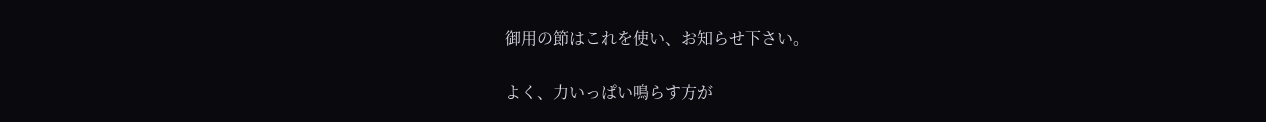御用の節はこれを使い、お知らせ下さい。

よく、力いっぱい鳴らす方が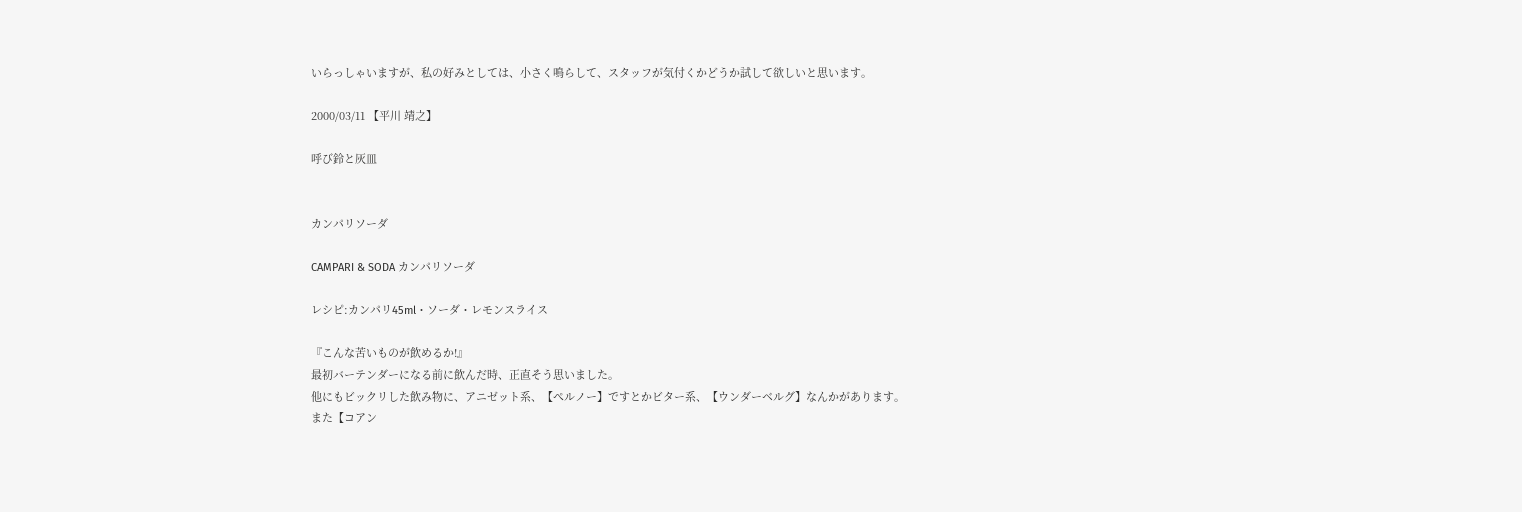いらっしゃいますが、私の好みとしては、小さく鳴らして、スタッフが気付くかどうか試して欲しいと思います。

2000/03/11 【平川 靖之】

呼び鈴と灰皿


カンパリソーダ

CAMPARI & SODA カンパリソーダ

レシピ:カンパリ45ml・ソーダ・レモンスライス

『こんな苦いものが飲めるか!』
最初バーテンダーになる前に飲んだ時、正直そう思いました。
他にもビックリした飲み物に、アニゼット系、【ぺルノー】ですとかビター系、【ウンダーベルグ】なんかがあります。
また【コアン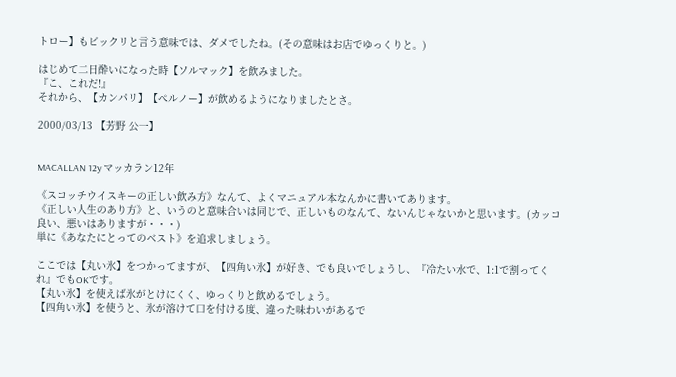トロー】もビックリと言う意味では、ダメでしたね。(その意味はお店でゆっくりと。)

はじめて二日酔いになった時【ソルマック】を飲みました。
『こ、これだ!』
それから、【カンパリ】【ぺルノー】が飲めるようになりましたとさ。

2000/03/13 【芳野 公一】


MACALLAN 12y マッカラン12年

《スコッチウイスキーの正しい飲み方》なんて、よくマニュアル本なんかに書いてあります。
《正しい人生のあり方》と、いうのと意味合いは同じで、正しいものなんて、ないんじゃないかと思います。(カッコ良い、悪いはありますが・・・)
単に《あなたにとってのベスト》を追求しましょう。

ここでは【丸い氷】をつかってますが、【四角い氷】が好き、でも良いでしょうし、『冷たい水で、1:1で割ってくれ』でもOKです。
【丸い氷】を使えば氷がとけにくく、ゆっくりと飲めるでしょう。
【四角い氷】を使うと、氷が溶けて口を付ける度、違った味わいがあるで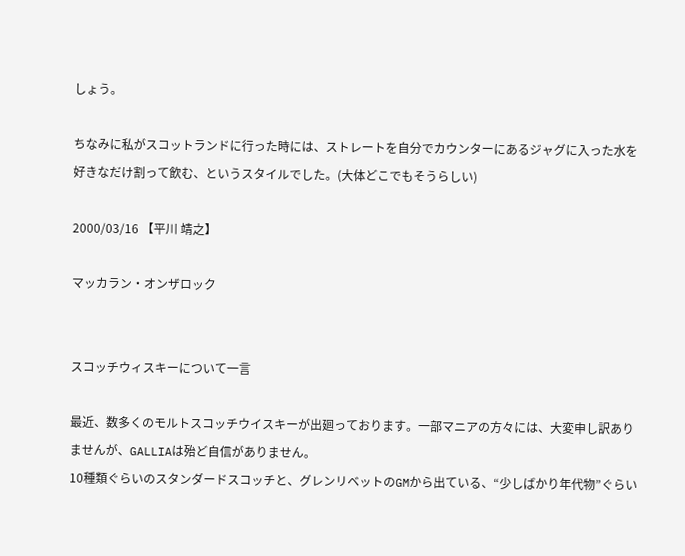しょう。

ちなみに私がスコットランドに行った時には、ストレートを自分でカウンターにあるジャグに入った水を好きなだけ割って飲む、というスタイルでした。(大体どこでもそうらしい)

2000/03/16 【平川 靖之】

マッカラン・オンザロック


スコッチウィスキーについて一言

最近、数多くのモルトスコッチウイスキーが出廻っております。一部マニアの方々には、大変申し訳ありませんが、GALLIAは殆ど自信がありません。
10種類ぐらいのスタンダードスコッチと、グレンリベットのGMから出ている、“少しばかり年代物”ぐらい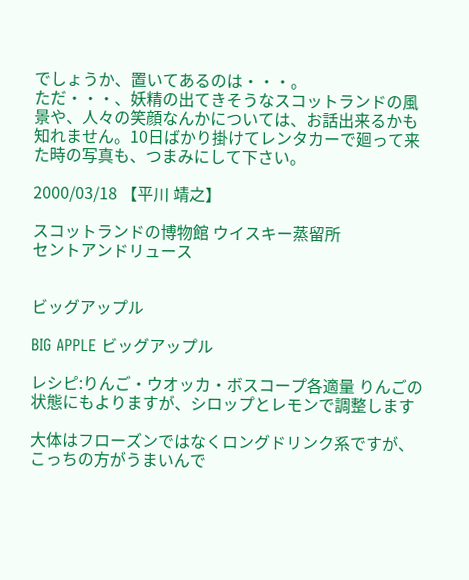でしょうか、置いてあるのは・・・。
ただ・・・、妖精の出てきそうなスコットランドの風景や、人々の笑顔なんかについては、お話出来るかも知れません。10日ばかり掛けてレンタカーで廻って来た時の写真も、つまみにして下さい。

2000/03/18 【平川 靖之】

スコットランドの博物館 ウイスキー蒸留所
セントアンドリュース


ビッグアップル

BIG APPLE ビッグアップル

レシピ:りんご・ウオッカ・ボスコープ各適量 りんごの状態にもよりますが、シロップとレモンで調整します

大体はフローズンではなくロングドリンク系ですが、こっちの方がうまいんで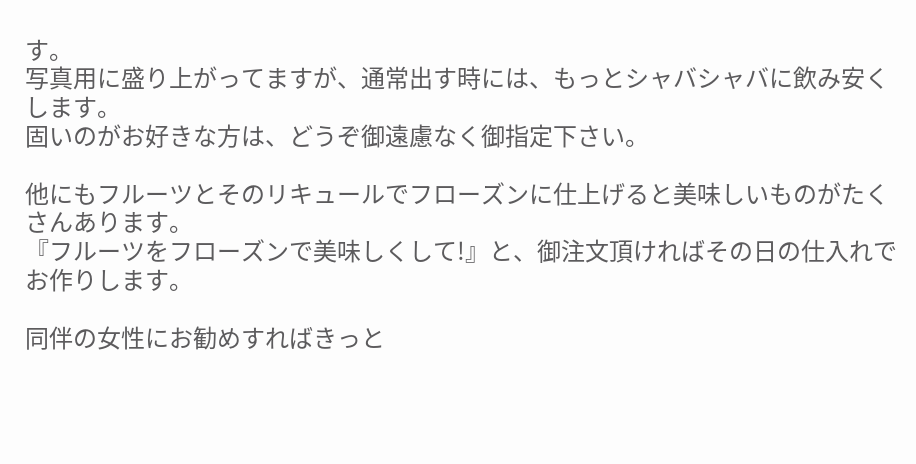す。
写真用に盛り上がってますが、通常出す時には、もっとシャバシャバに飲み安くします。
固いのがお好きな方は、どうぞ御遠慮なく御指定下さい。

他にもフルーツとそのリキュールでフローズンに仕上げると美味しいものがたくさんあります。
『フルーツをフローズンで美味しくして!』と、御注文頂ければその日の仕入れでお作りします。

同伴の女性にお勧めすればきっと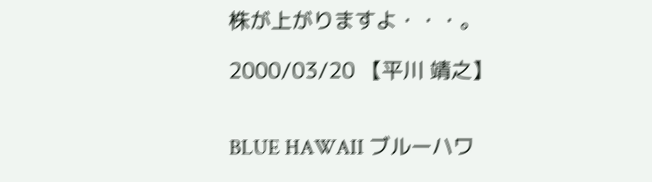株が上がりますよ・・・。

2000/03/20 【平川 靖之】


BLUE HAWAII ブルーハワ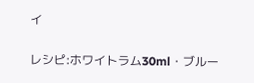イ

レシピ:ホワイトラム30ml・ブルー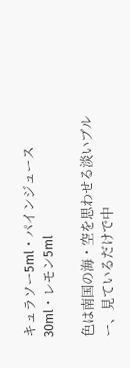キュラソー5ml・パインジュース30ml・レモン5ml

色は南国の海・空を思わせる淡いブルー、見ているだけで中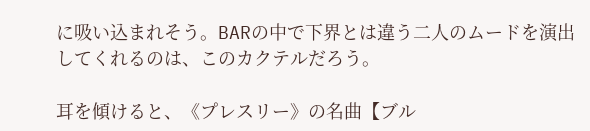に吸い込まれそう。BARの中で下界とは違う二人のムードを演出してくれるのは、このカクテルだろう。

耳を傾けると、《プレスリー》の名曲【ブル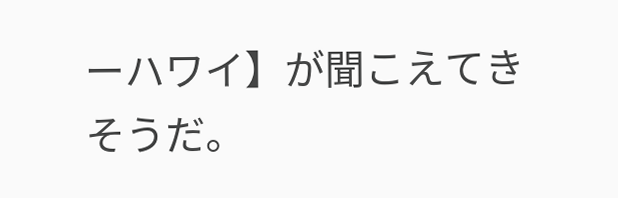ーハワイ】が聞こえてきそうだ。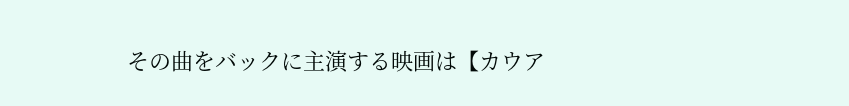その曲をバックに主演する映画は【カウア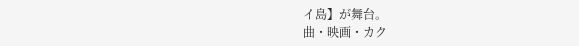イ島】が舞台。
曲・映画・カク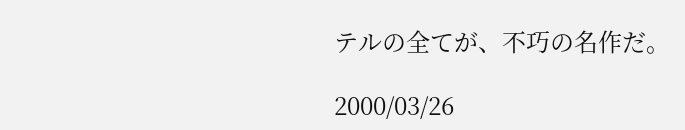テルの全てが、不巧の名作だ。

2000/03/26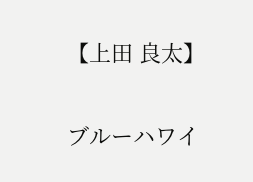【上田 良太】

ブルーハワイ